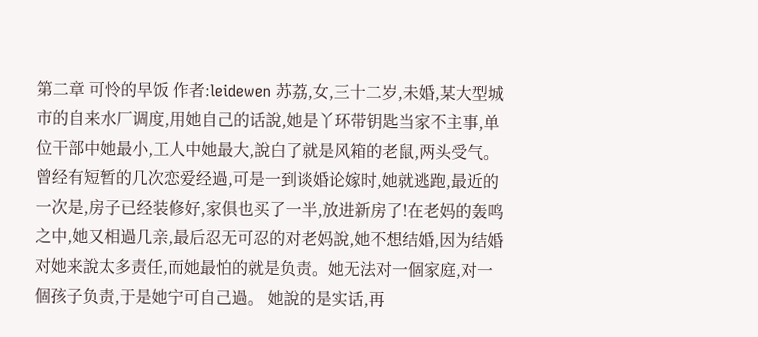第二章 可怜的早饭 作者:leidewen 苏荔,女,三十二岁,未婚,某大型城市的自来水厂调度,用她自己的话說,她是丫环带钥匙当家不主事,单位干部中她最小,工人中她最大,說白了就是风箱的老鼠,两头受气。曾经有短暂的几次恋爱经過,可是一到谈婚论嫁时,她就逃跑,最近的一次是,房子已经装修好,家俱也买了一半,放进新房了!在老妈的轰鸣之中,她又相過几亲,最后忍无可忍的对老妈說,她不想结婚,因为结婚对她来說太多责任,而她最怕的就是负责。她无法对一個家庭,对一個孩子负责,于是她宁可自己過。 她說的是实话,再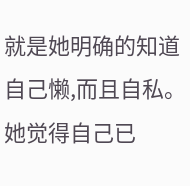就是她明确的知道自己懒,而且自私。她觉得自己已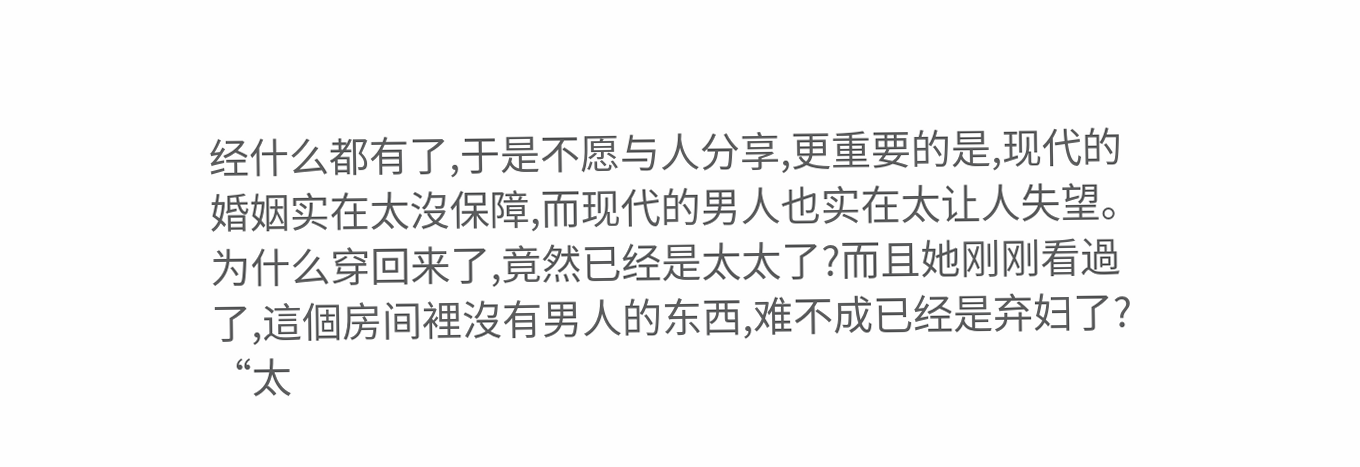经什么都有了,于是不愿与人分享,更重要的是,现代的婚姻实在太沒保障,而现代的男人也实在太让人失望。 为什么穿回来了,竟然已经是太太了?而且她刚刚看過了,這個房间裡沒有男人的东西,难不成已经是弃妇了? “太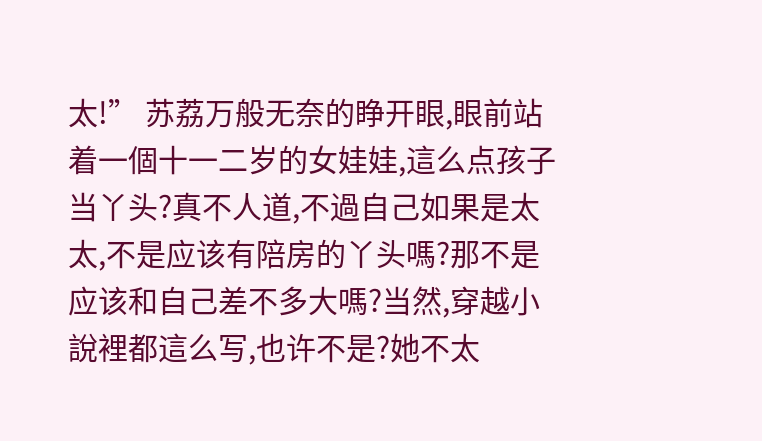太!” 苏荔万般无奈的睁开眼,眼前站着一個十一二岁的女娃娃,這么点孩子当丫头?真不人道,不過自己如果是太太,不是应该有陪房的丫头嗎?那不是应该和自己差不多大嗎?当然,穿越小說裡都這么写,也许不是?她不太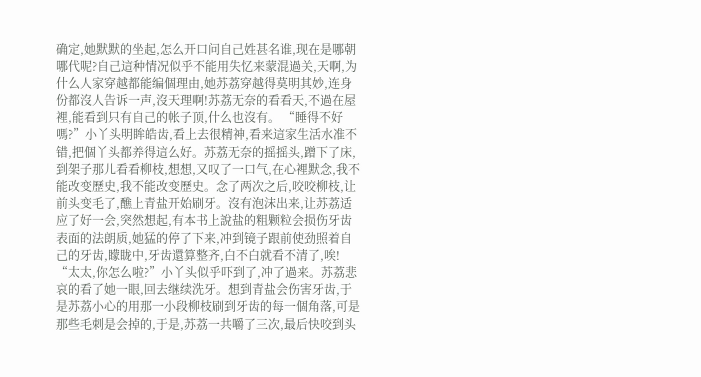确定,她默默的坐起,怎么开口问自己姓甚名谁,现在是哪朝哪代呢?自己這种情况似乎不能用失忆来蒙混過关,天啊,为什么人家穿越都能编個理由,她苏荔穿越得莫明其妙,连身份都沒人告诉一声,沒天理啊!苏荔无奈的看看天,不過在屋裡,能看到只有自己的帐子顶,什么也沒有。 “睡得不好嗎?”小丫头明眸皓齿,看上去很精神,看来這家生活水准不错,把個丫头都养得這么好。苏荔无奈的摇摇头,蹭下了床,到架子那儿看看柳枝,想想,又叹了一口气,在心裡默念,我不能改变歷史,我不能改变歷史。念了两次之后,咬咬柳枝,让前头变毛了,醮上青盐开始刷牙。沒有泡沫出来,让苏荔适应了好一会,突然想起,有本书上說盐的粗颗粒会损伤牙齿表面的法朗质,她猛的停了下来,冲到镜子跟前使劲照着自己的牙齿,矇眬中,牙齿還算整齐,白不白就看不清了,唉! “太太,你怎么啦?”小丫头似乎吓到了,冲了過来。苏荔悲哀的看了她一眼,回去继续洗牙。想到青盐会伤害牙齿,于是苏荔小心的用那一小段柳枝刷到牙齿的每一個角落,可是那些毛刺是会掉的,于是,苏荔一共嚼了三次,最后快咬到头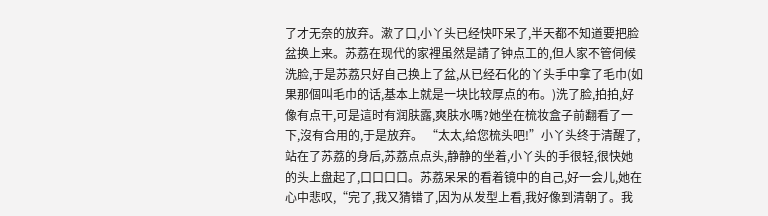了才无奈的放弃。漱了口,小丫头已经快吓呆了,半天都不知道要把脸盆换上来。苏荔在现代的家裡虽然是請了钟点工的,但人家不管伺候洗脸,于是苏荔只好自己换上了盆,从已经石化的丫头手中拿了毛巾(如果那個叫毛巾的话,基本上就是一块比较厚点的布。)洗了脸,拍拍,好像有点干,可是這时有润肤露,爽肤水嗎?她坐在梳妆盒子前翻看了一下,沒有合用的,于是放弃。 “太太,给您梳头吧!”小丫头终于清醒了,站在了苏荔的身后,苏荔点点头,静静的坐着,小丫头的手很轻,很快她的头上盘起了,口口口口。苏荔呆呆的看着镜中的自己,好一会儿,她在心中悲叹,“完了,我又猜错了,因为从发型上看,我好像到清朝了。我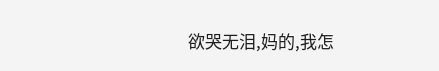欲哭无泪,妈的,我怎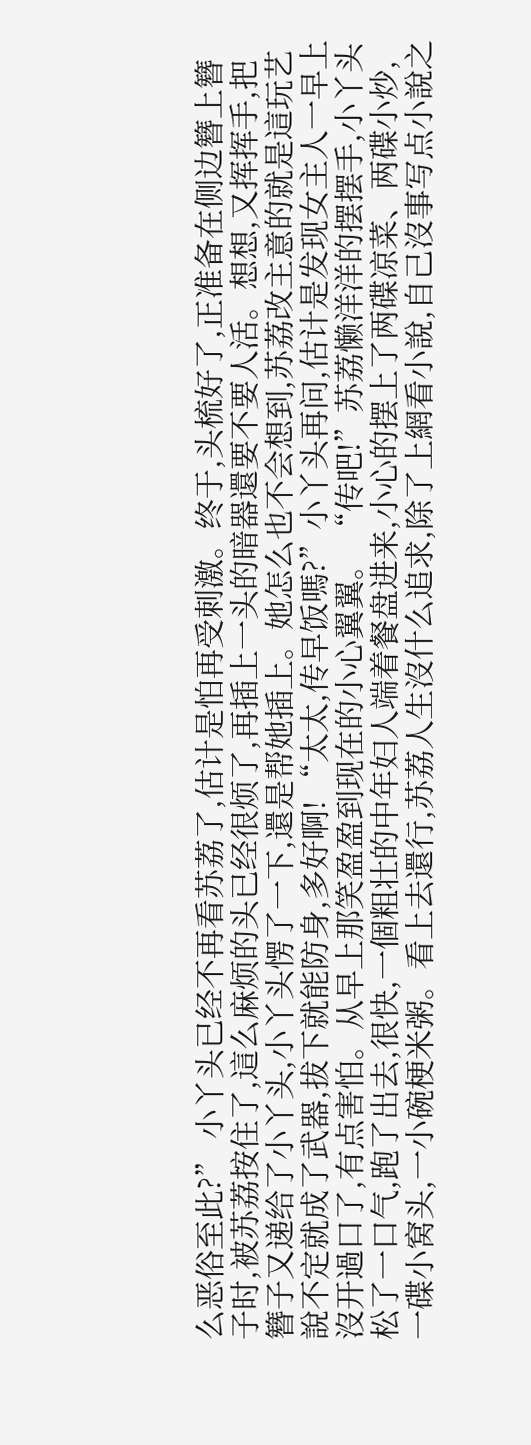么恶俗至此?” 小丫头已经不再看苏荔了,估计是怕再受刺激。终于,头梳好了,正准备在侧边簪上簪子时,被苏荔按住了,這么麻烦的头已经很烦了,再插上一头的暗器還要不要人活。想想,又挥挥手,把簪子又递给了小丫头,小丫头愣了一下,還是帮她插上。她怎么也不会想到,苏荔改主意的就是這玩艺說不定就成了武器,拔下就能防身,多好啊! “太太,传早饭嗎?”小丫头再问,估计是发现女主人一早上沒开過口了,有点害怕。从早上那笑盈盈到现在的小心翼翼。 “传吧!”苏荔懒洋洋的摆摆手,小丫头松了一口气,跑了出去,很快,一個粗壮的中年妇人端着餐盘进来,小心的摆上了两碟凉菜、两碟小炒,一碟小窝头,一小碗梗米粥。看上去還行,苏荔人生沒什么追求,除了上網看小說,自己沒事写点小說之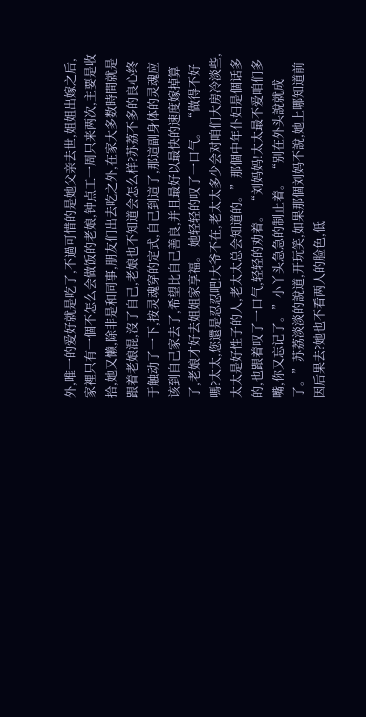外,唯一的爱好就是吃了,不過可惜的是她父亲去世,姐姐出嫁之后,家裡只有一個不怎么会做饭的老娘,钟点工一周只来两次,主要是收拾,她又懒,除非是和同事,朋友们出去吃之外,在家大多数時間就是跟着老娘混,沒了自己,老娘也不知道会怎么样?苏荔不多的良心终于触动了一下,按灵魂穿的定式,自己到這了,那這副身体的灵魂应该到自己家去了,希望比自己善良,并且最好以最快的速度嫁掉算了,老娘才好去姐姐家享福。 她轻轻的叹了一口气。 “做得不好嗎?太太,您還是忍忍吧!大爷不在,老太太多少会对咱们大房冷淡些,太太是好性子的人,老太太总会知道的。”那個中年仆妇是個话多的,也跟着叹了一口气,轻轻的劝着。 “刘妈妈!太太最不爱咱们多嘴,你又忘记了。”小丫头急急的制止着。 “别在外头說就成了。”苏荔淡淡的說道,开玩笑,如果那個刘妈不說,她上哪知道前因后果去?她也不看两人的脸色,低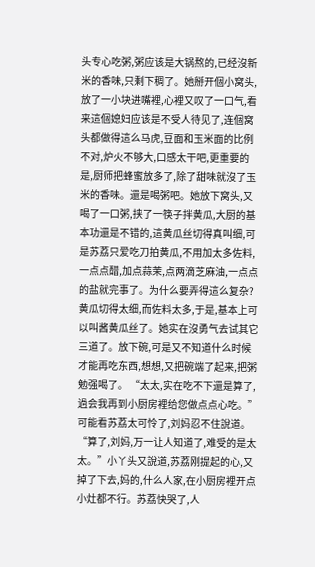头专心吃粥,粥应该是大锅熬的,已经沒新米的香味,只剩下稠了。她掰开個小窝头,放了一小块进嘴裡,心裡又叹了一口气,看来這個媳妇应该是不受人待见了,连個窝头都做得這么马虎,豆面和玉米面的比例不对,炉火不够大,口感太干吧,更重要的是,厨师把蜂蜜放多了,除了甜味就沒了玉米的香味。還是喝粥吧。她放下窝头,又喝了一口粥,挟了一筷子拌黄瓜,大厨的基本功還是不错的,這黄瓜丝切得真叫细,可是苏荔只爱吃刀拍黄瓜,不用加太多佐料,一点点醋,加点蒜茉,点两滴芝麻油,一点点的盐就完事了。为什么要弄得這么复杂?黄瓜切得太细,而佐料太多,于是,基本上可以叫酱黄瓜丝了。她实在沒勇气去试其它三道了。放下碗,可是又不知道什么时候才能再吃东西,想想,又把碗端了起来,把粥勉强喝了。 “太太,实在吃不下還是算了,過会我再到小厨房裡给您做点点心吃。”可能看苏荔太可怜了,刘妈忍不住說道。 “算了,刘妈,万一让人知道了,难受的是太太。”小丫头又說道,苏荔刚提起的心,又掉了下去,妈的,什么人家,在小厨房裡开点小灶都不行。苏荔快哭了,人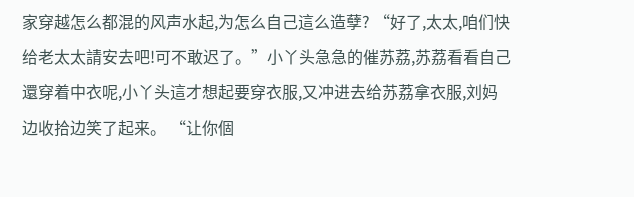家穿越怎么都混的风声水起,为怎么自己這么造孽? “好了,太太,咱们快给老太太請安去吧!可不敢迟了。”小丫头急急的催苏荔,苏荔看看自己還穿着中衣呢,小丫头這才想起要穿衣服,又冲进去给苏荔拿衣服,刘妈边收拾边笑了起来。 “让你個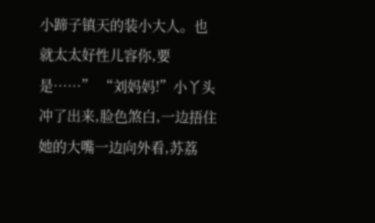小蹄子镇天的装小大人。也就太太好性儿容你,要是……” “刘妈妈!”小丫头冲了出来,脸色煞白,一边捂住她的大嘴一边向外看,苏荔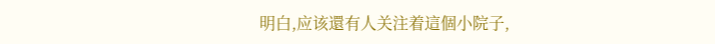明白,应该還有人关注着這個小院子,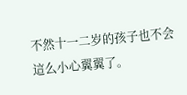不然十一二岁的孩子也不会這么小心翼翼了。